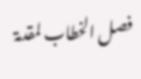فصل الخطاب لمقدمۃ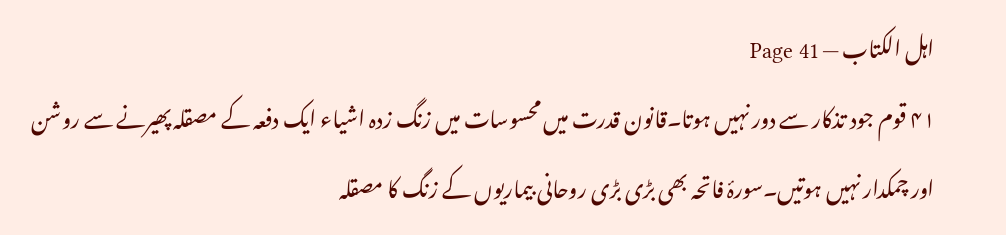اہل الکتاب — Page 41
۴۱ قوم جود تذکار سے دور نہیں ہوتا۔قانون قدرت میں محسوسات میں زنگ زدہ اشیاء ایک دفعہ کے مصقلہ پھیرنے سے روشن اور چمکدار نہیں ہوتیں۔سورۂ فاتحہ بھی بڑی بڑی روحانی بیماریوں کے زنگ کا مصقلہ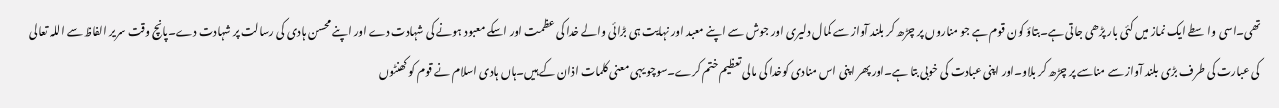تھی۔اسی واسطے ایک نماز میں کئی بار پڑھی جاتی ہے۔بتاؤ کون قوم ہے جو مناروں پر چڑھ کر بلند آواز سے کمال دلیری اور جوش سے اپنے معبد اور نہایت ہی بڑائی والے خدا کی عظمت اور اسکے معبود ہونے کی شہادت دے اور اپنے محسن ہادی کی رسالت پر شہادت دے۔پانچ وقت سریر الفاظ سے اللہ تعالی کی عبارت کی طرف بڑی بلند آواز سے مناسے پر چڑھ کر بلاو۔اور اپنی عبادت کی خوبی بتا ہے۔اور پھر اپنی اس منادی کوخدا کی مالی تعظیم ختم کرے۔سوچو یہی معنی کلمات اذان کے ہیں۔ہاں ہادی اسلام نے قوم کو کھنٹوں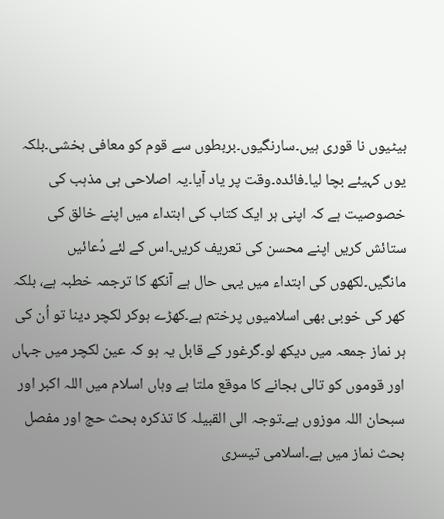بیٹیوں نا قوری ہیں۔سارنگیوں۔بربطوں سے قوم کو معافی بخشی۔بلکہ یوں کہیئے بچا لیا۔فائدہ۔وقت پر یاد آیا۔یہ اصلاحی ہی مذہب کی خصوصیت ہے کہ اپنی ہر ایک کتاب کی ابتداء میں اپنے خالق کی ستائش کریں اپنے محسن کی تعریف کریں۔اس کے لئے دُعائیں مانگیں۔لکھوں کی ابتداء میں یہی حال ہے آنکھ کا ترجمہ خطبہ ہے، بلکہ کھر کی خوبی بھی اسلامیوں پرختم ہے۔کھڑے ہوکر لکچر دینا تو اُن کی ہر نماز جمعہ میں دیکھ لو۔گرغور کے قابل یہ ہو کہ عین لکچر میں جہاں اور قوموں کو تالی بجانے کا موقع ملتا ہے وہاں اسلام میں اللہ اکبر اور سبحان اللہ موزوں ہے۔توجہ الی القبیلہ کا تذکرہ بحث حج اور مفصل بحث نماز میں ہے۔اسلامی تیسری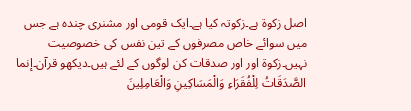اصل زکوۃ ہے۔زکوتہ کیا ہے۔ایک قومی اور مشنری چندہ ہے جس میں سوائے خاص مصرفوں کے تین نفس کی خصوصیت نہیں۔زکوۃ اور اور صدقات کن لوگوں کے لئے ہیں۔دیکھو قرآن۔إنما الصَّدَقَاتُ لِلْفُقَرَاءِ وَالْمَسَاكِينِ وَالْعَامِلِينَ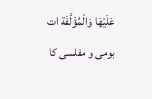عَلَيْهَا وَالْمُؤَلَّفَة ات بومی و مفلسی کا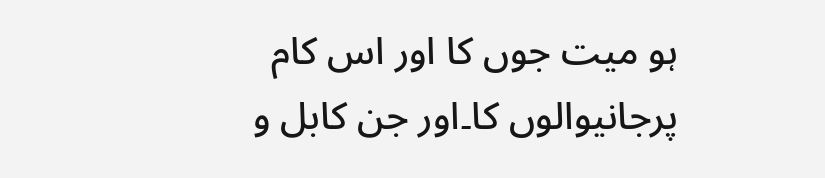ہو میت جوں کا اور اس کام پرجانیوالوں کا۔اور جن کابل و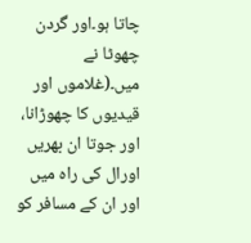چاتا ہو۔اور گردن چھوٹا نے میں۔(غلاموں اور قیدیوں کا چھوڑانا، اور جوتا ان بھریں اورال کی راہ میں اور ان کے مسافر کو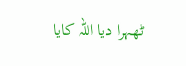ٹھہرا دیا اللہ کایا